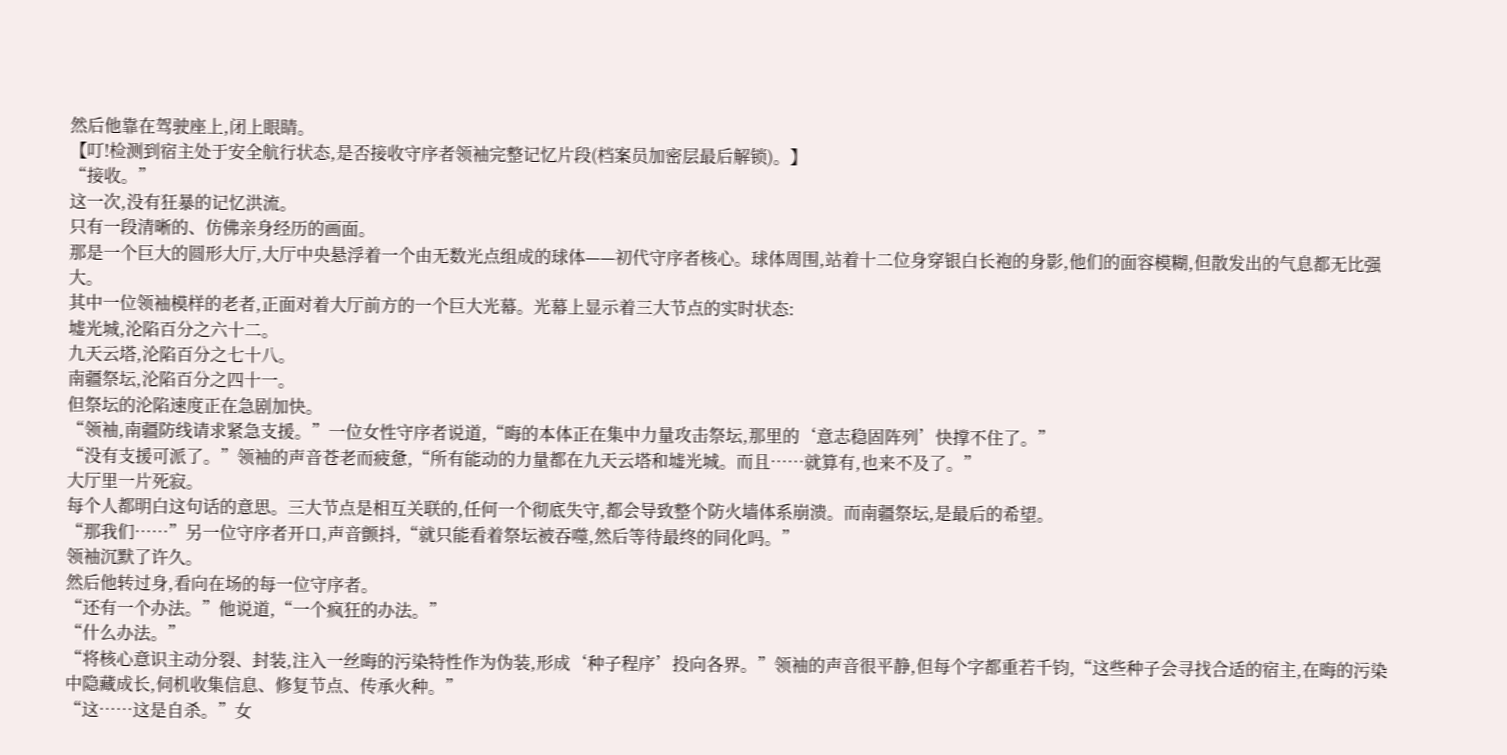然后他靠在驾驶座上,闭上眼睛。
【叮!检测到宿主处于安全航行状态,是否接收守序者领袖完整记忆片段(档案员加密层最后解锁)。】
“接收。”
这一次,没有狂暴的记忆洪流。
只有一段清晰的、仿佛亲身经历的画面。
那是一个巨大的圆形大厅,大厅中央悬浮着一个由无数光点组成的球体——初代守序者核心。球体周围,站着十二位身穿银白长袍的身影,他们的面容模糊,但散发出的气息都无比强大。
其中一位领袖模样的老者,正面对着大厅前方的一个巨大光幕。光幕上显示着三大节点的实时状态:
墟光城,沦陷百分之六十二。
九天云塔,沦陷百分之七十八。
南疆祭坛,沦陷百分之四十一。
但祭坛的沦陷速度正在急剧加快。
“领袖,南疆防线请求紧急支援。”一位女性守序者说道,“晦的本体正在集中力量攻击祭坛,那里的‘意志稳固阵列’快撑不住了。”
“没有支援可派了。”领袖的声音苍老而疲惫,“所有能动的力量都在九天云塔和墟光城。而且……就算有,也来不及了。”
大厅里一片死寂。
每个人都明白这句话的意思。三大节点是相互关联的,任何一个彻底失守,都会导致整个防火墙体系崩溃。而南疆祭坛,是最后的希望。
“那我们……”另一位守序者开口,声音颤抖,“就只能看着祭坛被吞噬,然后等待最终的同化吗。”
领袖沉默了许久。
然后他转过身,看向在场的每一位守序者。
“还有一个办法。”他说道,“一个疯狂的办法。”
“什么办法。”
“将核心意识主动分裂、封装,注入一丝晦的污染特性作为伪装,形成‘种子程序’投向各界。”领袖的声音很平静,但每个字都重若千钧,“这些种子会寻找合适的宿主,在晦的污染中隐藏成长,伺机收集信息、修复节点、传承火种。”
“这……这是自杀。”女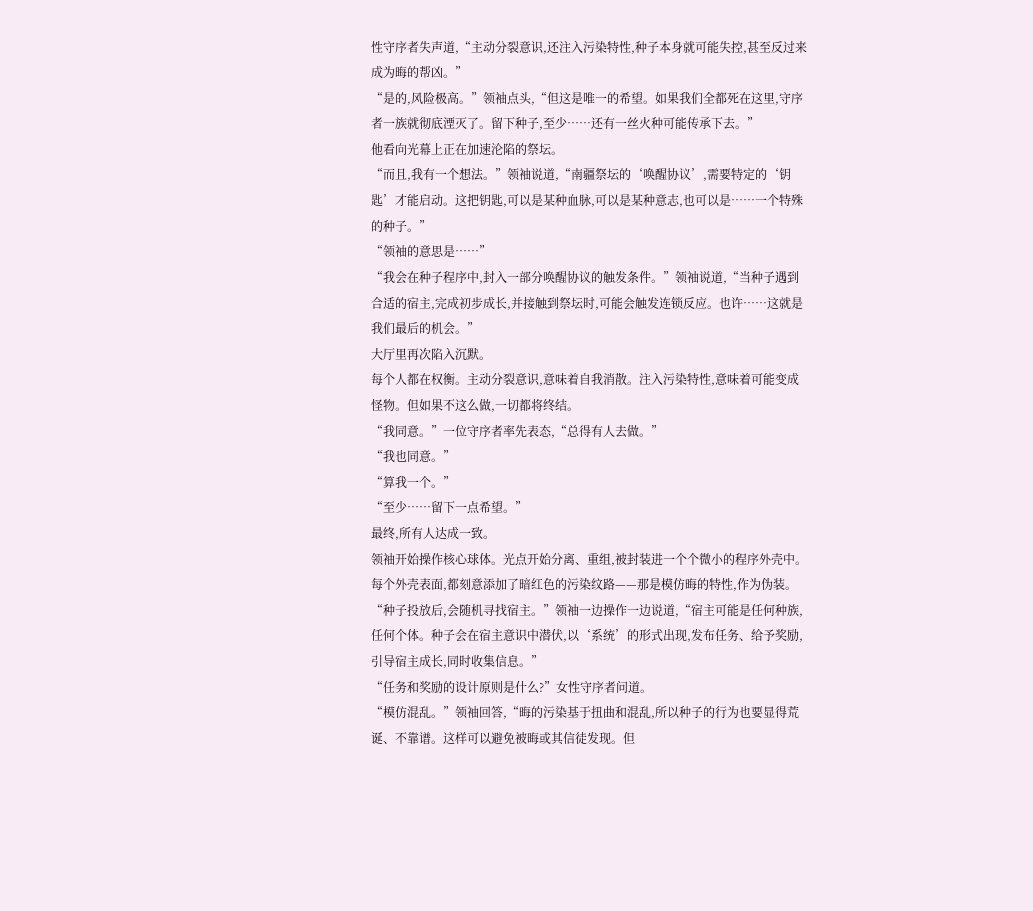性守序者失声道,“主动分裂意识,还注入污染特性,种子本身就可能失控,甚至反过来成为晦的帮凶。”
“是的,风险极高。”领袖点头,“但这是唯一的希望。如果我们全都死在这里,守序者一族就彻底湮灭了。留下种子,至少……还有一丝火种可能传承下去。”
他看向光幕上正在加速沦陷的祭坛。
“而且,我有一个想法。”领袖说道,“南疆祭坛的‘唤醒协议’,需要特定的‘钥匙’才能启动。这把钥匙,可以是某种血脉,可以是某种意志,也可以是……一个特殊的种子。”
“领袖的意思是……”
“我会在种子程序中,封入一部分唤醒协议的触发条件。”领袖说道,“当种子遇到合适的宿主,完成初步成长,并接触到祭坛时,可能会触发连锁反应。也许……这就是我们最后的机会。”
大厅里再次陷入沉默。
每个人都在权衡。主动分裂意识,意味着自我消散。注入污染特性,意味着可能变成怪物。但如果不这么做,一切都将终结。
“我同意。”一位守序者率先表态,“总得有人去做。”
“我也同意。”
“算我一个。”
“至少……留下一点希望。”
最终,所有人达成一致。
领袖开始操作核心球体。光点开始分离、重组,被封装进一个个微小的程序外壳中。每个外壳表面,都刻意添加了暗红色的污染纹路——那是模仿晦的特性,作为伪装。
“种子投放后,会随机寻找宿主。”领袖一边操作一边说道,“宿主可能是任何种族,任何个体。种子会在宿主意识中潜伏,以‘系统’的形式出现,发布任务、给予奖励,引导宿主成长,同时收集信息。”
“任务和奖励的设计原则是什么?”女性守序者问道。
“模仿混乱。”领袖回答,“晦的污染基于扭曲和混乱,所以种子的行为也要显得荒诞、不靠谱。这样可以避免被晦或其信徒发现。但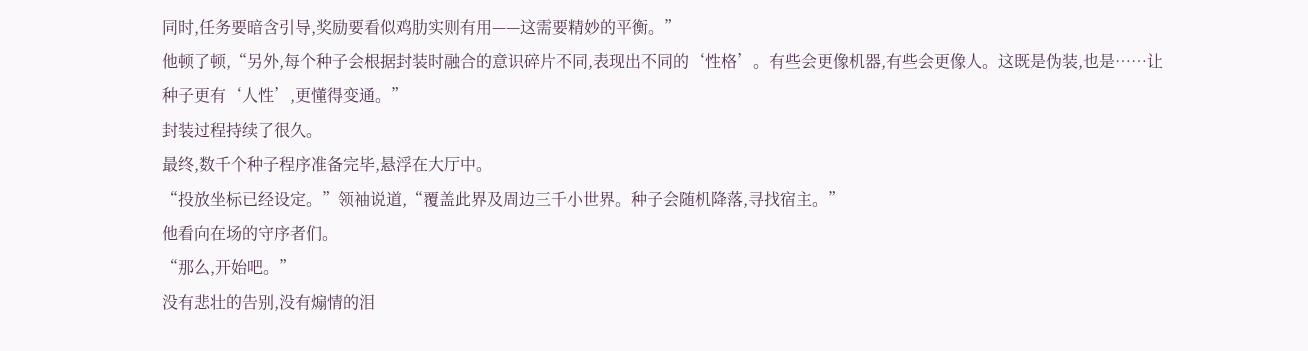同时,任务要暗含引导,奖励要看似鸡肋实则有用——这需要精妙的平衡。”
他顿了顿,“另外,每个种子会根据封装时融合的意识碎片不同,表现出不同的‘性格’。有些会更像机器,有些会更像人。这既是伪装,也是……让种子更有‘人性’,更懂得变通。”
封装过程持续了很久。
最终,数千个种子程序准备完毕,悬浮在大厅中。
“投放坐标已经设定。”领袖说道,“覆盖此界及周边三千小世界。种子会随机降落,寻找宿主。”
他看向在场的守序者们。
“那么,开始吧。”
没有悲壮的告别,没有煽情的泪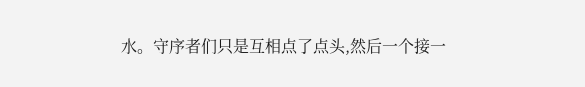水。守序者们只是互相点了点头,然后一个接一